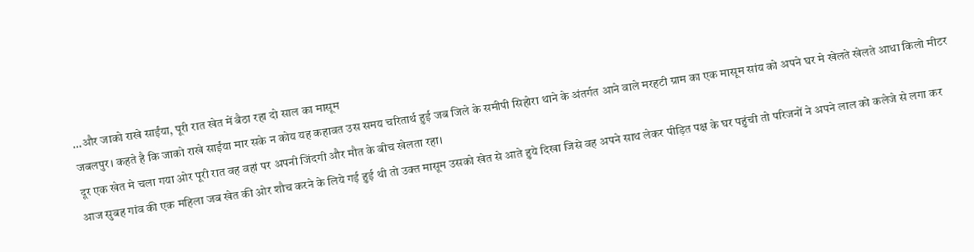…और जाको राखे साईंया, पूरी रात खेत में बैठा रहा दो साल का मासूम
जबलपुर। कहते है कि जाको राखे साईंया मार सके न कोय यह कहावत उस समय चरितार्थ हुई जब जिले के समीपी सिहोरा थाने के अंतर्गत आने वाले मरहटी ग्राम का एक मासूम सांय को अपने घर मे खेलते खेलते आधा किलो मीटर दूर एक खेत मे चला गया ओर पूरी रात वह वहां पर अपनी जिंदगी और मौत के बीच खेलता रहा।
आज सुबह गांव की एक महिला जब खेत की ओर शौच करने के लिये गई हुई थी तो उक्त मासूम उसको खेत से आते हुये दिखा जिसे वह अपने साथ लेकर पीड़ित पक्ष के घर पहुंची तो परिजनों ने अपने लाल को कलेजे से लगा कर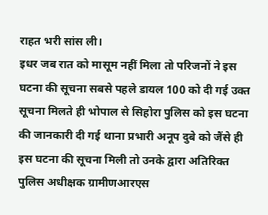राहत भरी सांस ली।
इधर जब रात को मासूम नहीं मिला तो परिजनों ने इस घटना की सूचना सबसे पहले डायल 100 को दी गई उक्त सूचना मिलते ही भोपाल से सिहोरा पुलिस को इस घटना की जानकारी दी गई थाना प्रभारी अनूप दुबे को जैंसे ही इस घटना की सूचना मिली तो उनके द्वारा अतिरिक्त पुलिस अधीक्षक ग्रामीणआरएस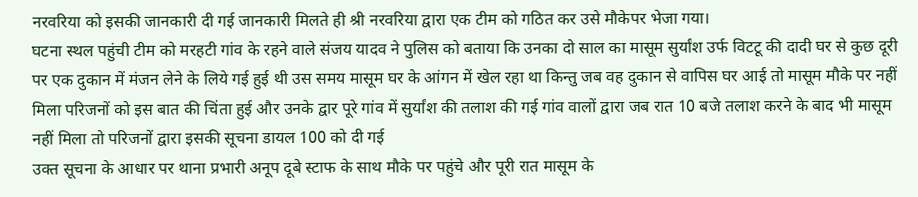नरवरिया को इसकी जानकारी दी गई जानकारी मिलते ही श्री नरवरिया द्वारा एक टीम को गठित कर उसे मौकेपर भेजा गया।
घटना स्थल पहुंची टीम को मरहटी गांव के रहने वाले संजय यादव ने पुलिस को बताया कि उनका दो साल का मासूम सुर्यांश उर्फ विटटू की दादी घर से कुछ दूरी पर एक दुकान में मंजन लेने के लिये गई हुई थी उस समय मासूम घर के आंगन में खेल रहा था किन्तु जब वह दुकान से वापिस घर आई तो मासूम मौके पर नहीं मिला परिजनों को इस बात की चिंता हुई और उनके द्वार पूरे गांव में सुर्यांश की तलाश की गई गांव वालों द्वारा जब रात 10 बजे तलाश करने के बाद भी मासूम नहीं मिला तो परिजनों द्वारा इसकी सूचना डायल 100 को दी गई
उक्त सूचना के आधार पर थाना प्रभारी अनूप दूबे स्टाफ के साथ मौके पर पहुंचे और पूरी रात मासूम के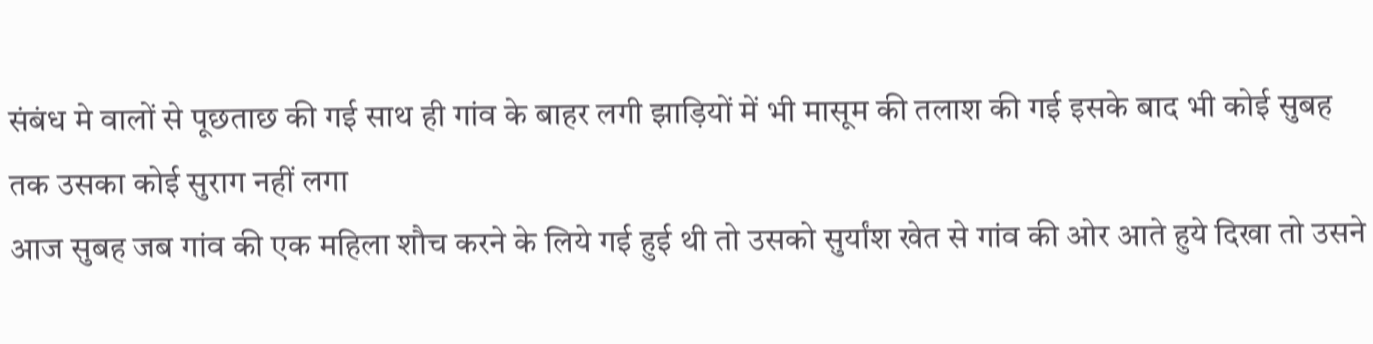संबंध मे वालों से पूछताछ की गई साथ ही गांव के बाहर लगी झाड़ियों में भी मासूम की तलाश की गई इसके बाद भी कोई सुबह तक उसका कोई सुराग नहीं लगा
आज सुबह जब गांव की एक महिला शौच करने के लिये गई हुई थी तो उसको सुर्यांश खेत से गांव की ओर आते हुये दिखा तो उसने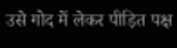उसे गोद में लेकर पीड़ित पक्ष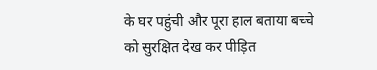के घर पहुंची और पूरा हाल बताया बच्चे को सुरक्षित देख कर पीड़ित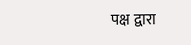पक्ष द्वारा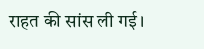राहत की सांस ली गई।